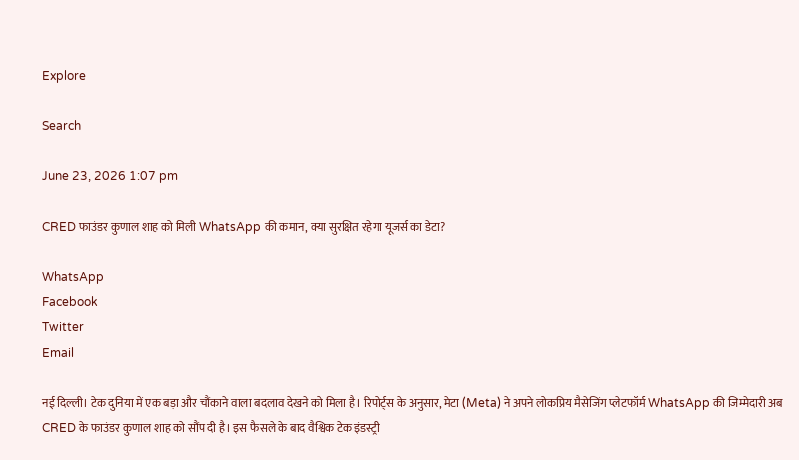Explore

Search

June 23, 2026 1:07 pm

CRED फाउंडर कुणाल शाह को मिली WhatsApp की कमान, क्या सुरक्षित रहेगा यूजर्स का डेटा?

WhatsApp
Facebook
Twitter
Email

नई दिल्ली। टेक दुनिया में एक बड़ा और चौंकाने वाला बदलाव देखने को मिला है। रिपोर्ट्स के अनुसार, मेटा (Meta) ने अपने लोकप्रिय मैसेजिंग प्लेटफॉर्म WhatsApp की जिम्मेदारी अब CRED के फाउंडर कुणाल शाह को सौंप दी है। इस फैसले के बाद वैश्विक टेक इंडस्ट्री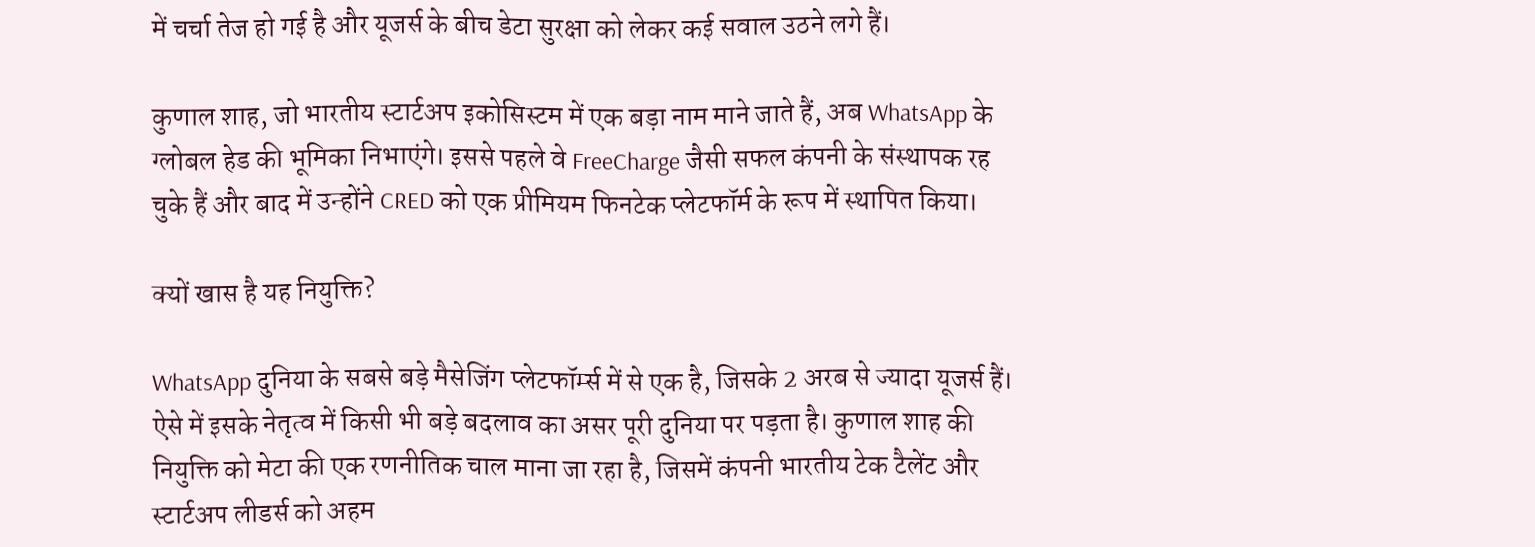में चर्चा तेज हो गई है और यूजर्स के बीच डेटा सुरक्षा को लेकर कई सवाल उठने लगे हैं।

कुणाल शाह, जो भारतीय स्टार्टअप इकोसिस्टम में एक बड़ा नाम माने जाते हैं, अब WhatsApp के ग्लोबल हेड की भूमिका निभाएंगे। इससे पहले वे FreeCharge जैसी सफल कंपनी के संस्थापक रह चुके हैं और बाद में उन्होंने CRED को एक प्रीमियम फिनटेक प्लेटफॉर्म के रूप में स्थापित किया।

क्यों खास है यह नियुक्ति?

WhatsApp दुनिया के सबसे बड़े मैसेजिंग प्लेटफॉर्म्स में से एक है, जिसके 2 अरब से ज्यादा यूजर्स हैं। ऐसे में इसके नेतृत्व में किसी भी बड़े बदलाव का असर पूरी दुनिया पर पड़ता है। कुणाल शाह की नियुक्ति को मेटा की एक रणनीतिक चाल माना जा रहा है, जिसमें कंपनी भारतीय टेक टैलेंट और स्टार्टअप लीडर्स को अहम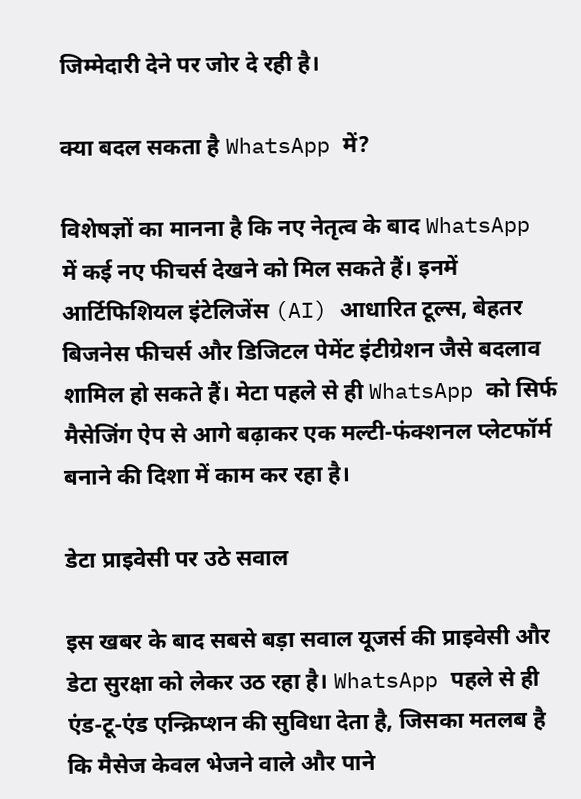जिम्मेदारी देने पर जोर दे रही है।

क्या बदल सकता है WhatsApp में?

विशेषज्ञों का मानना है कि नए नेतृत्व के बाद WhatsApp में कई नए फीचर्स देखने को मिल सकते हैं। इनमें आर्टिफिशियल इंटेलिजेंस (AI) आधारित टूल्स, बेहतर बिजनेस फीचर्स और डिजिटल पेमेंट इंटीग्रेशन जैसे बदलाव शामिल हो सकते हैं। मेटा पहले से ही WhatsApp को सिर्फ मैसेजिंग ऐप से आगे बढ़ाकर एक मल्टी-फंक्शनल प्लेटफॉर्म बनाने की दिशा में काम कर रहा है।

डेटा प्राइवेसी पर उठे सवाल

इस खबर के बाद सबसे बड़ा सवाल यूजर्स की प्राइवेसी और डेटा सुरक्षा को लेकर उठ रहा है। WhatsApp पहले से ही एंड-टू-एंड एन्क्रिप्शन की सुविधा देता है, जिसका मतलब है कि मैसेज केवल भेजने वाले और पाने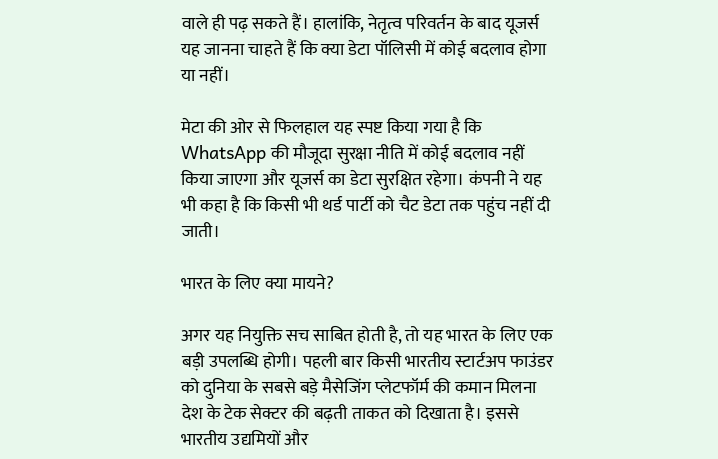वाले ही पढ़ सकते हैं। हालांकि, नेतृत्व परिवर्तन के बाद यूजर्स यह जानना चाहते हैं कि क्या डेटा पॉलिसी में कोई बदलाव होगा या नहीं।

मेटा की ओर से फिलहाल यह स्पष्ट किया गया है कि WhatsApp की मौजूदा सुरक्षा नीति में कोई बदलाव नहीं किया जाएगा और यूजर्स का डेटा सुरक्षित रहेगा। कंपनी ने यह भी कहा है कि किसी भी थर्ड पार्टी को चैट डेटा तक पहुंच नहीं दी जाती।

भारत के लिए क्या मायने?

अगर यह नियुक्ति सच साबित होती है, तो यह भारत के लिए एक बड़ी उपलब्धि होगी। पहली बार किसी भारतीय स्टार्टअप फाउंडर को दुनिया के सबसे बड़े मैसेजिंग प्लेटफॉर्म की कमान मिलना देश के टेक सेक्टर की बढ़ती ताकत को दिखाता है। इससे भारतीय उद्यमियों और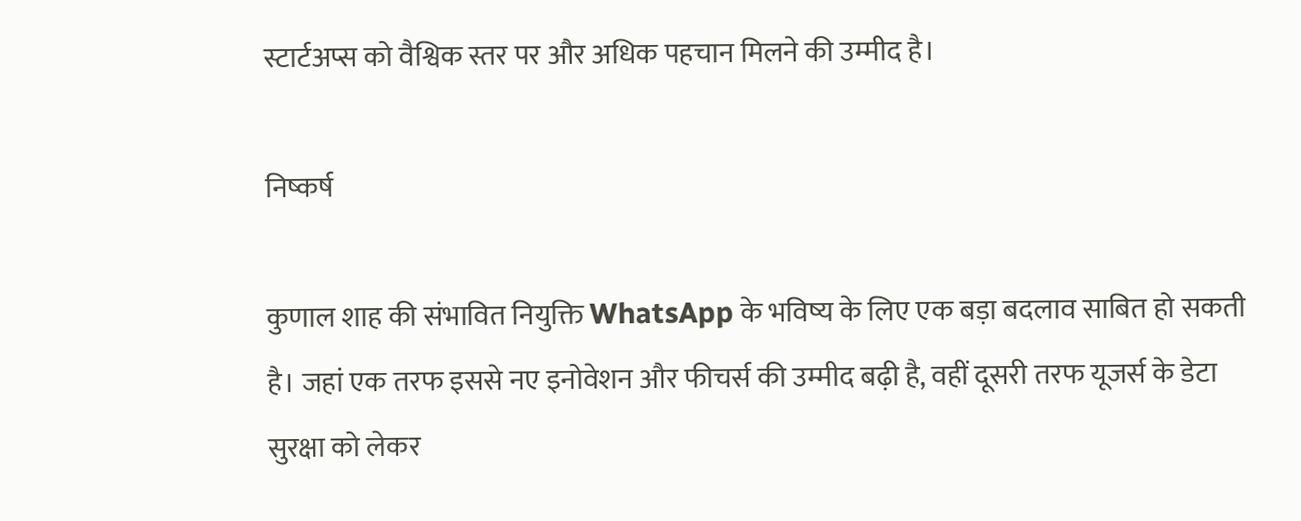स्टार्टअप्स को वैश्विक स्तर पर और अधिक पहचान मिलने की उम्मीद है।

निष्कर्ष

कुणाल शाह की संभावित नियुक्ति WhatsApp के भविष्य के लिए एक बड़ा बदलाव साबित हो सकती है। जहां एक तरफ इससे नए इनोवेशन और फीचर्स की उम्मीद बढ़ी है, वहीं दूसरी तरफ यूजर्स के डेटा सुरक्षा को लेकर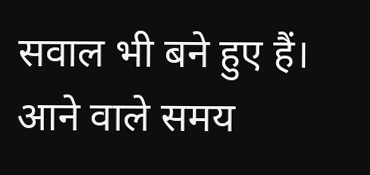सवाल भी बने हुए हैं। आने वाले समय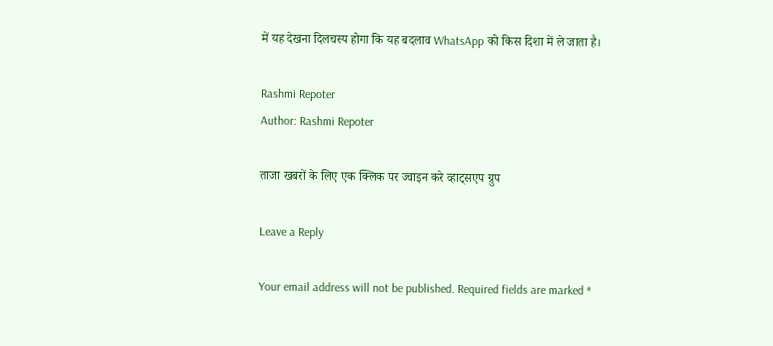में यह देखना दिलचस्प होगा कि यह बदलाव WhatsApp को किस दिशा में ले जाता है।

Rashmi Repoter
Author: Rashmi Repoter

ताजा खबरों के लिए एक क्लिक पर ज्वाइन करे व्हाट्सएप ग्रुप

Leave a Reply

Your email address will not be published. Required fields are marked *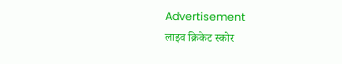Advertisement
लाइव क्रिकेट स्कोर